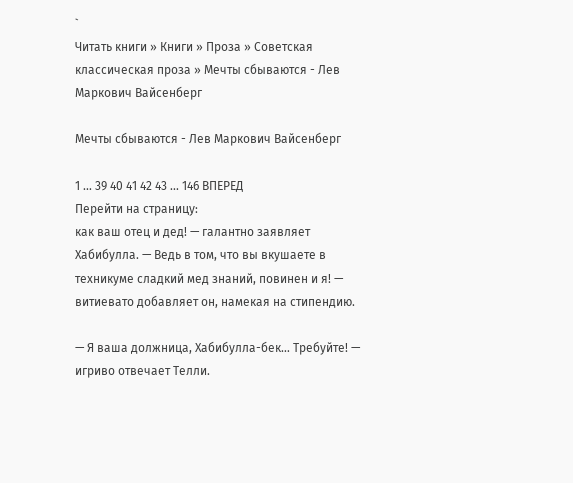`
Читать книги » Книги » Проза » Советская классическая проза » Мечты сбываются - Лев Маркович Вайсенберг

Мечты сбываются - Лев Маркович Вайсенберг

1 ... 39 40 41 42 43 ... 146 ВПЕРЕД
Перейти на страницу:
как ваш отец и дед! — галантно заявляет Хабибулла. — Ведь в том, что вы вкушаете в техникуме сладкий мед знаний, повинен и я! — витиевато добавляет он, намекая на стипендию.

— Я ваша должница, Хабибулла-бек… Требуйте! — игриво отвечает Телли.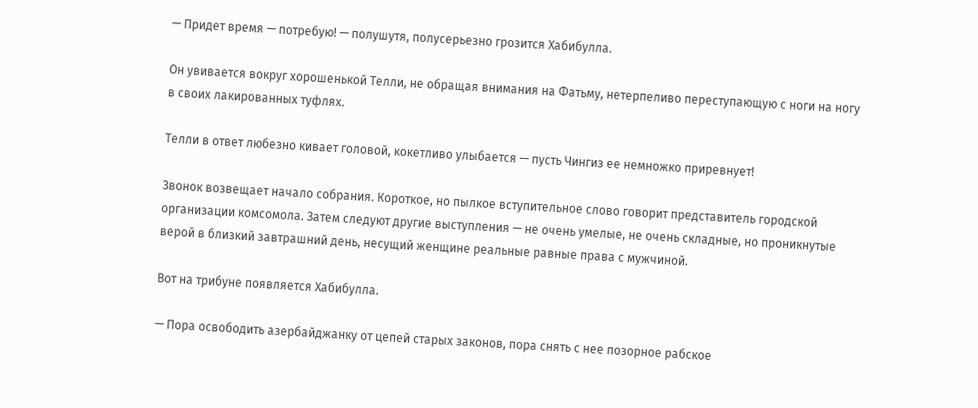— Придет время — потребую! — полушутя, полусерьезно грозится Хабибулла.

Он увивается вокруг хорошенькой Телли, не обращая внимания на Фатьму, нетерпеливо переступающую с ноги на ногу в своих лакированных туфлях.

Телли в ответ любезно кивает головой, кокетливо улыбается — пусть Чингиз ее немножко приревнует!

Звонок возвещает начало собрания. Короткое, но пылкое вступительное слово говорит представитель городской организации комсомола. Затем следуют другие выступления — не очень умелые, не очень складные, но проникнутые верой в близкий завтрашний день, несущий женщине реальные равные права с мужчиной.

Вот на трибуне появляется Хабибулла.

— Пора освободить азербайджанку от цепей старых законов, пора снять с нее позорное рабское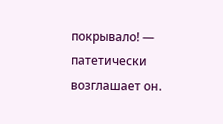покрывало! — патетически возглашает он.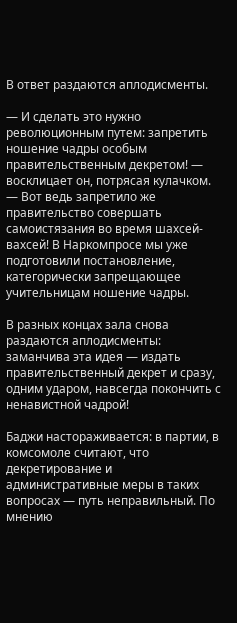В ответ раздаются аплодисменты.

— И сделать это нужно революционным путем: запретить ношение чадры особым правительственным декретом! — восклицает он, потрясая кулачком. — Вот ведь запретило же правительство совершать самоистязания во время шахсей-вахсей! В Наркомпросе мы уже подготовили постановление, категорически запрещающее учительницам ношение чадры.

В разных концах зала снова раздаются аплодисменты: заманчива эта идея — издать правительственный декрет и сразу, одним ударом, навсегда покончить с ненавистной чадрой!

Баджи настораживается: в партии, в комсомоле считают, что декретирование и административные меры в таких вопросах — путь неправильный. По мнению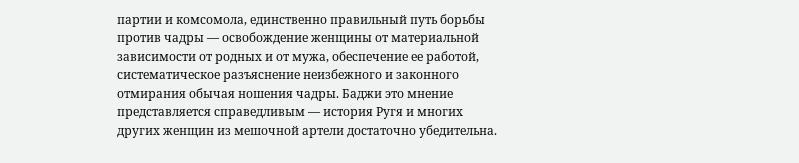партии и комсомола, единственно правильный путь борьбы против чадры — освобождение женщины от материальной зависимости от родных и от мужа, обеспечение ее работой, систематическое разъяснение неизбежного и законного отмирания обычая ношения чадры. Баджи это мнение представляется справедливым — история Ругя и многих других женщин из мешочной артели достаточно убедительна.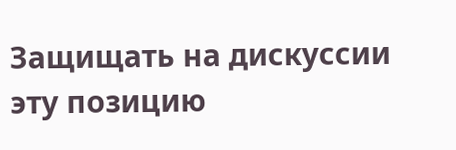Защищать на дискуссии эту позицию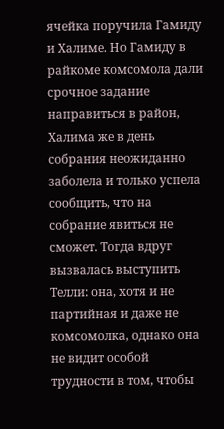ячейка поручила Гамиду и Халиме. Но Гамиду в райкоме комсомола дали срочное задание направиться в район, Халима же в день собрания неожиданно заболела и только успела сообщить, что на собрание явиться не сможет. Тогда вдруг вызвалась выступить Телли: она, хотя и не партийная и даже не комсомолка, однако она не видит особой трудности в том, чтобы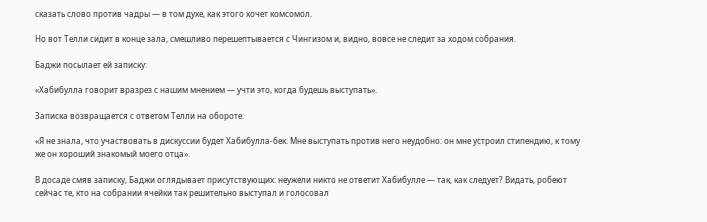сказать слово против чадры — в том духе, как этого хочет комсомол.

Но вот Телли сидит в конце зала, смешливо перешептывается с Чингизом и, видно, вовсе не следит за ходом собрания.

Баджи посылает ей записку:

«Хабибулла говорит вразрез с нашим мнением — учти это, когда будешь выступать».

Записка возвращается с ответом Телли на обороте:

«Я не знала, что участвовать в дискуссии будет Хабибулла-бек. Мне выступать против него неудобно: он мне устроил стипендию, к тому же он хороший знакомый моего отца».

В досаде смяв записку, Баджи оглядывает присутствующих: неужели никто не ответит Хабибулле — так, как следует? Видать, робеют сейчас те, кто на собрании ячейки так решительно выступал и голосовал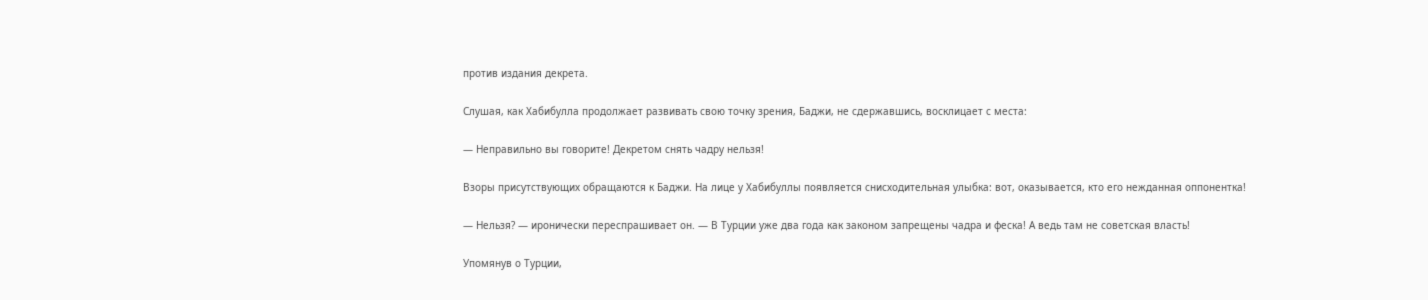против издания декрета.

Слушая, как Хабибулла продолжает развивать свою точку зрения, Баджи, не сдержавшись, восклицает с места:

— Неправильно вы говорите! Декретом снять чадру нельзя!

Взоры присутствующих обращаются к Баджи. На лице у Хабибуллы появляется снисходительная улыбка: вот, оказывается, кто его нежданная оппонентка!

— Нельзя? — иронически переспрашивает он. — В Турции уже два года как законом запрещены чадра и феска! А ведь там не советская власть!

Упомянув о Турции,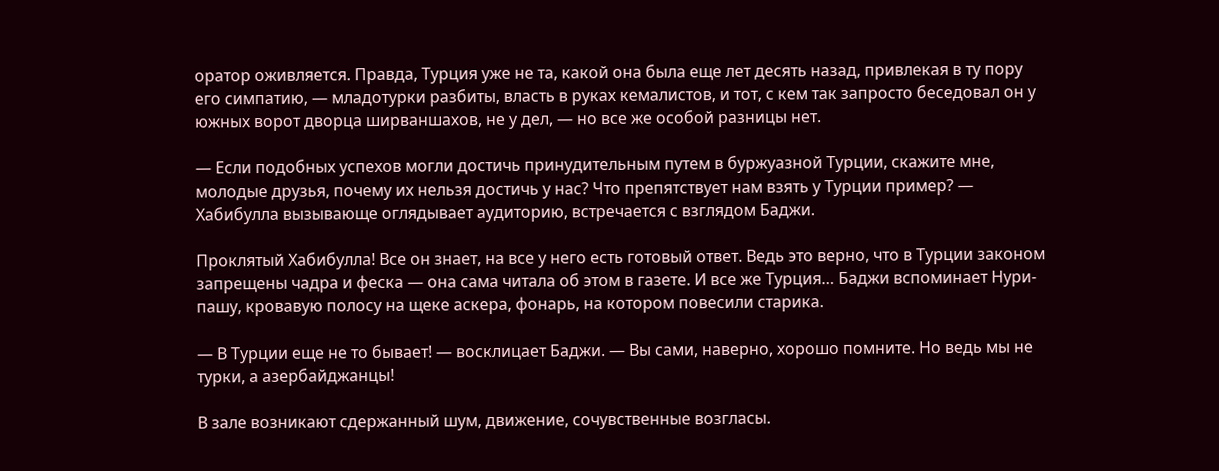оратор оживляется. Правда, Турция уже не та, какой она была еще лет десять назад, привлекая в ту пору его симпатию, — младотурки разбиты, власть в руках кемалистов, и тот, с кем так запросто беседовал он у южных ворот дворца ширваншахов, не у дел, — но все же особой разницы нет.

— Если подобных успехов могли достичь принудительным путем в буржуазной Турции, скажите мне, молодые друзья, почему их нельзя достичь у нас? Что препятствует нам взять у Турции пример? — Хабибулла вызывающе оглядывает аудиторию, встречается с взглядом Баджи.

Проклятый Хабибулла! Все он знает, на все у него есть готовый ответ. Ведь это верно, что в Турции законом запрещены чадра и феска — она сама читала об этом в газете. И все же Турция… Баджи вспоминает Нури-пашу, кровавую полосу на щеке аскера, фонарь, на котором повесили старика.

— В Турции еще не то бывает! — восклицает Баджи. — Вы сами, наверно, хорошо помните. Но ведь мы не турки, а азербайджанцы!

В зале возникают сдержанный шум, движение, сочувственные возгласы.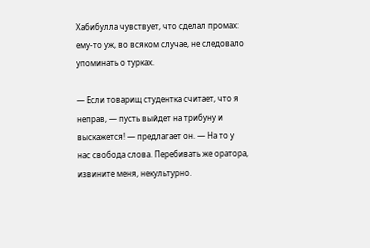Хабибулла чувствует, что сделал промах: ему-то уж, во всяком случае, не следовало упоминать о турках.

— Если товарищ студентка считает, что я неправ, — пусть выйдет на трибуну и выскажется! — предлагает он. — На то у нас свобода слова. Перебивать же оратора, извините меня, некультурно.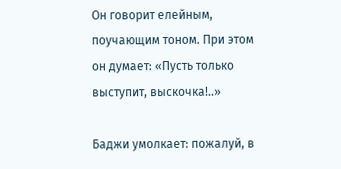Он говорит елейным, поучающим тоном. При этом он думает: «Пусть только выступит, выскочка!..»

Баджи умолкает: пожалуй, в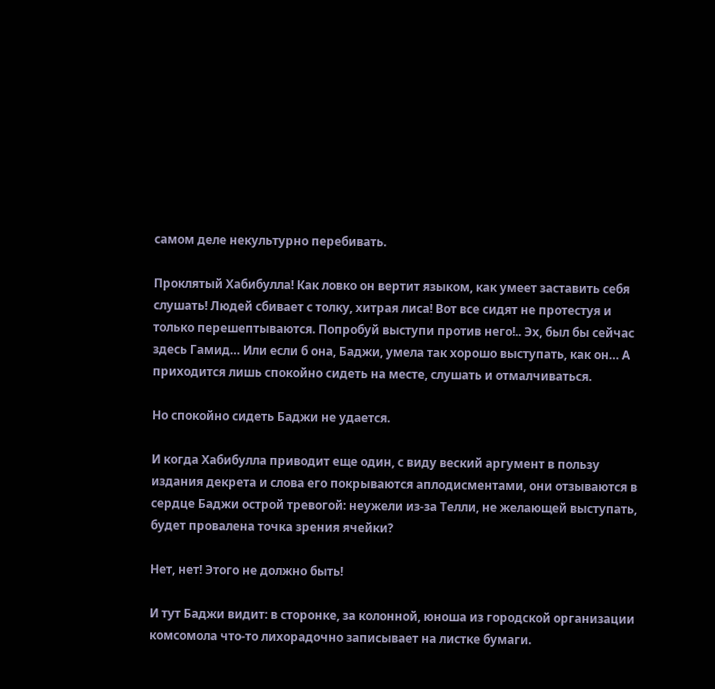самом деле некультурно перебивать.

Проклятый Хабибулла! Как ловко он вертит языком, как умеет заставить себя слушать! Людей сбивает с толку, хитрая лиса! Вот все сидят не протестуя и только перешептываются. Попробуй выступи против него!.. Эх, был бы сейчас здесь Гамид… Или если б она, Баджи, умела так хорошо выступать, как он… А приходится лишь спокойно сидеть на месте, слушать и отмалчиваться.

Но спокойно сидеть Баджи не удается.

И когда Хабибулла приводит еще один, с виду веский аргумент в пользу издания декрета и слова его покрываются аплодисментами, они отзываются в сердце Баджи острой тревогой: неужели из-за Телли, не желающей выступать, будет провалена точка зрения ячейки?

Нет, нет! Этого не должно быть!

И тут Баджи видит: в сторонке, за колонной, юноша из городской организации комсомола что-то лихорадочно записывает на листке бумаги.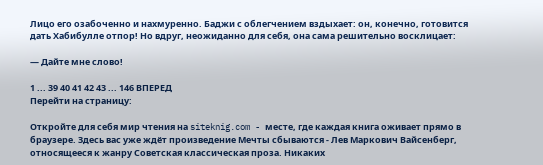Лицо его озабоченно и нахмуренно. Баджи с облегчением вздыхает: он, конечно, готовится дать Хабибулле отпор! Но вдруг, неожиданно для себя, она сама решительно восклицает:

— Дайте мне слово!

1 ... 39 40 41 42 43 ... 146 ВПЕРЕД
Перейти на страницу:

Откройте для себя мир чтения на siteknig.com - месте, где каждая книга оживает прямо в браузере. Здесь вас уже ждёт произведение Мечты сбываются - Лев Маркович Вайсенберг, относящееся к жанру Советская классическая проза. Никаких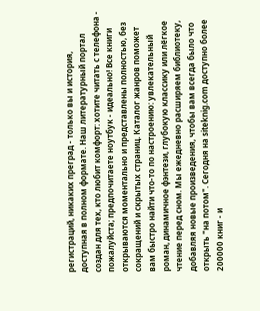регистраций, никаких преград - только вы и история, доступная в полном формате. Наш литературный портал создан для тех, кто любит комфорт: хотите читать с телефона - пожалуйста; предпочитаете ноутбук - идеально! Все книги открываются моментально и представлены полностью, без сокращений и скрытых страниц. Каталог жанров поможет вам быстро найти что-то по настроению: увлекательный роман, динамичное фэнтези, глубокую классику или лёгкое чтение перед сном. Мы ежедневно расширяем библиотеку, добавляя новые произведения, чтобы вам всегда было что открыть "на потом". Сегодня на siteknig.com доступно более 200000 книг - и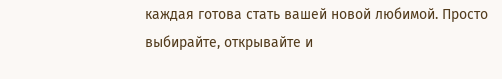каждая готова стать вашей новой любимой. Просто выбирайте, открывайте и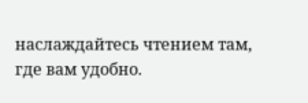наслаждайтесь чтением там, где вам удобно.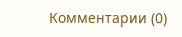Комментарии (0)